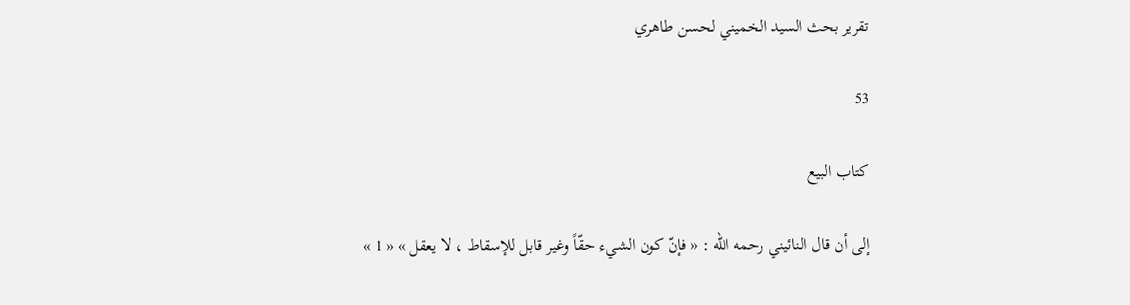تقرير بحث السيد الخميني لحسن طاهري

53

كتاب البيع

إلى أن قال النائيني رحمه الله : « فإنّ كون الشيء حقّاً وغير قابل للإسقاط ، لا يعقل » « 1 »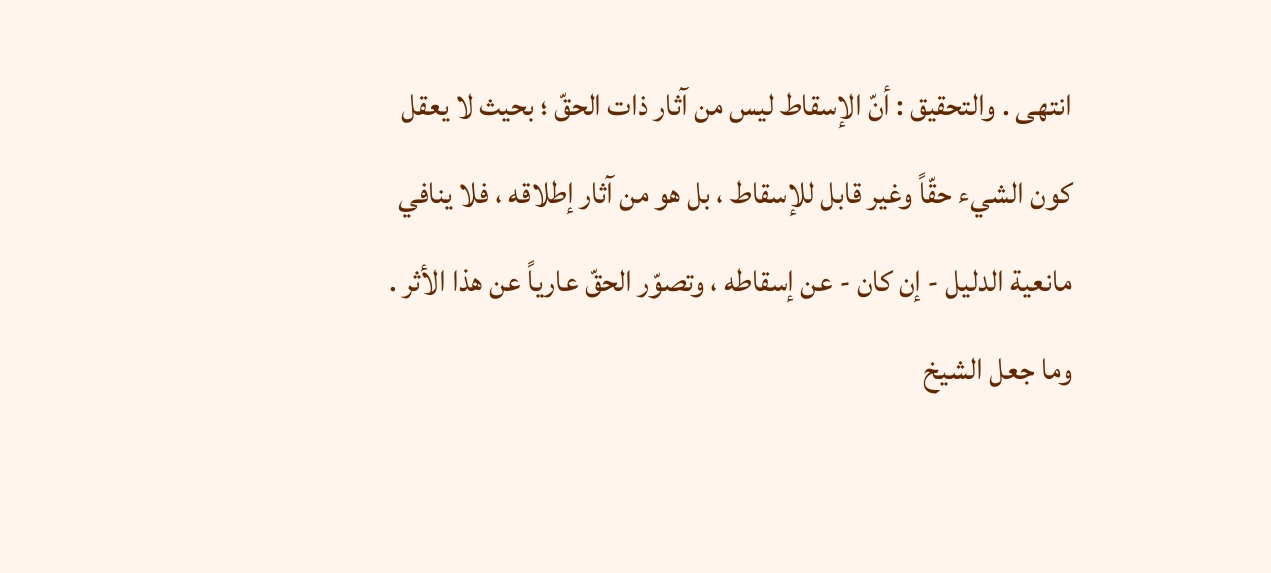انتهى . والتحقيق : أنّ الإسقاط ليس من آثار ذات الحقّ ؛ بحيث لا يعقل كون الشيء حقّاً وغير قابل للإسقاط ، بل هو من آثار إطلاقه ، فلا ينافي مانعية الدليل - إن كان - عن إسقاطه ، وتصوّر الحقّ عارياً عن هذا الأثر . وما جعل الشيخ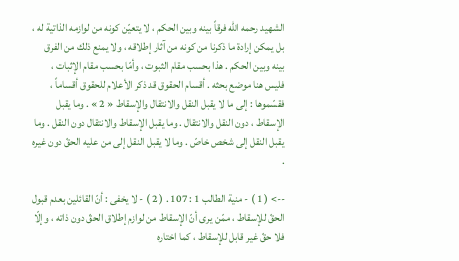الشهيد رحمه الله فرقاً بينه وبين الحكم ، لا يتعيّن كونه من لوازمه الذاتية له ، بل يمكن إرادة ما ذكرنا من كونه من آثار إطلاقه ، ولا يمنع ذلك من الفرق بينه وبين الحكم . هذا بحسب مقام الثبوت ، وأمّا بحسب مقام الإثبات ، فليس هنا موضع بحثه . أقسام الحقوق قد ذكر الأعلام للحقوق أقساماً ، فقسّموها : إلى ما لا يقبل النقل والانتقال والإسقاط « 2 » . وما يقبل الإسقاط ، دون النقل والانتقال . وما يقبل الإسقاط والانتقال دون النقل . وما يقبل النقل إلى شخص خاصّ . وما لا يقبل النقل إلى من عليه الحقّ دون غيره .

--> ( 1 ) - منية الطالب 1 : 107 . ( 2 ) - لا يخفى : أنّ القائلين بعدم قبول الحقّ للإسقاط ، ممّن يرى أنّ الإسقاط من لوازم إطلاق الحقّ دون ذاته ، وإلّا فلا حقّ غير قابل للإسقاط ، كما اختاره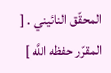المحقّق النائيني . [ المقرّر حفظه اللَّه ]